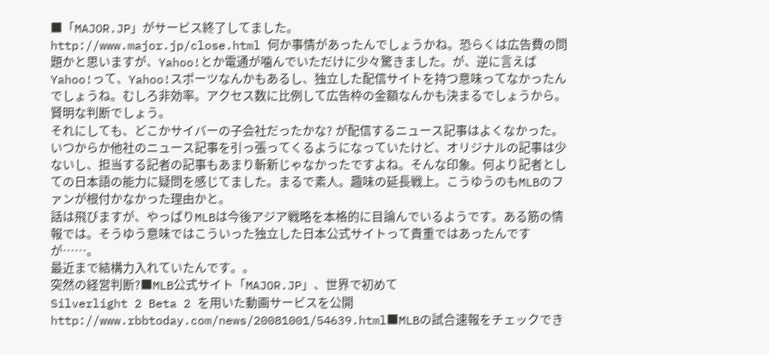■「MAJOR.JP」がサービス終了してました。
http://www.major.jp/close.html 何か事情があったんでしょうかね。恐らくは広告費の問題かと思いますが、Yahoo!とか電通が噛んでいただけに少々驚きました。が、逆に言えばYahoo!って、Yahoo!スポーツなんかもあるし、独立した配信サイトを持つ意味ってなかったんでしょうね。むしろ非効率。アクセス数に比例して広告枠の金額なんかも決まるでしょうから。賢明な判断でしょう。
それにしても、どこかサイバーの子会社だったかな? が配信するニュース記事はよくなかった。いつからか他社のニュース記事を引っ張ってくるようになっていたけど、オリジナルの記事は少ないし、担当する記者の記事もあまり斬新じゃなかったですよね。そんな印象。何より記者としての日本語の能力に疑問を感じてました。まるで素人。趣味の延長戦上。こうゆうのもMLBのファンが根付かなかった理由かと。
話は飛びますが、やっぱりMLBは今後アジア戦略を本格的に目論んでいるようです。ある筋の情報では。そうゆう意味ではこういった独立した日本公式サイトって貴重ではあったんですが……。
最近まで結構力入れていたんです。。
突然の経営判断?■MLB公式サイト「MAJOR.JP」、世界で初めて
Silverlight 2 Beta 2 を用いた動画サービスを公開
http://www.rbbtoday.com/news/20081001/54639.html■MLBの試合速報をチェックでき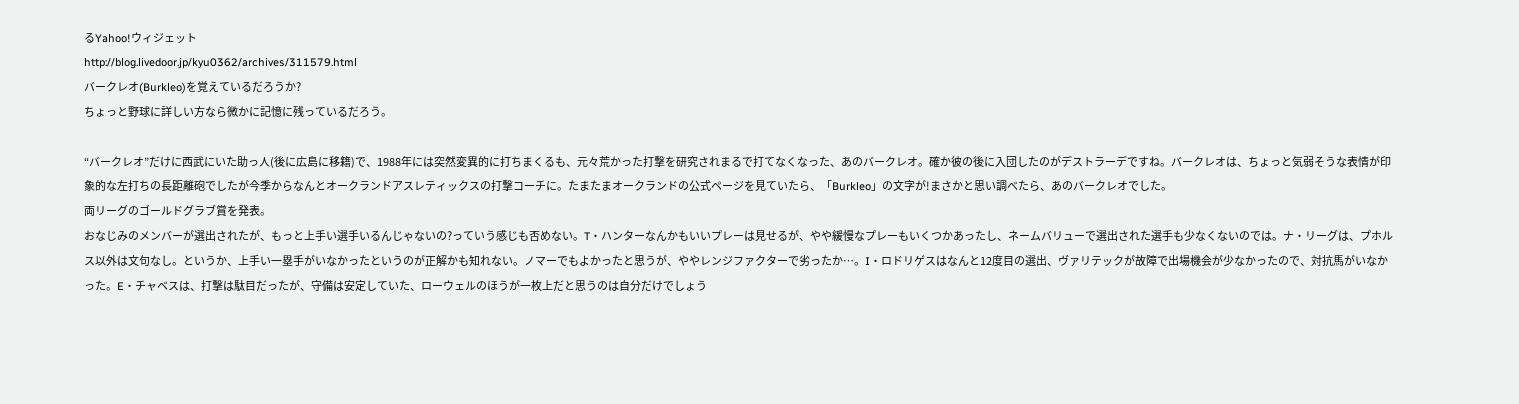るYahoo!ウィジェット
http://blog.livedoor.jp/kyu0362/archives/311579.html
バークレオ(Burkleo)を覚えているだろうか?
ちょっと野球に詳しい方なら微かに記憶に残っているだろう。

“バークレオ”だけに西武にいた助っ人(後に広島に移籍)で、1988年には突然変異的に打ちまくるも、元々荒かった打撃を研究されまるで打てなくなった、あのバークレオ。確か彼の後に入団したのがデストラーデですね。バークレオは、ちょっと気弱そうな表情が印象的な左打ちの長距離砲でしたが今季からなんとオークランドアスレティックスの打撃コーチに。たまたまオークランドの公式ページを見ていたら、「Burkleo」の文字が!まさかと思い調べたら、あのバークレオでした。
両リーグのゴールドグラブ賞を発表。
おなじみのメンバーが選出されたが、もっと上手い選手いるんじゃないの?っていう感じも否めない。T・ハンターなんかもいいプレーは見せるが、やや緩慢なプレーもいくつかあったし、ネームバリューで選出された選手も少なくないのでは。ナ・リーグは、プホルス以外は文句なし。というか、上手い一塁手がいなかったというのが正解かも知れない。ノマーでもよかったと思うが、ややレンジファクターで劣ったか…。I・ロドリゲスはなんと12度目の選出、ヴァリテックが故障で出場機会が少なかったので、対抗馬がいなかった。E・チャベスは、打撃は駄目だったが、守備は安定していた、ローウェルのほうが一枚上だと思うのは自分だけでしょう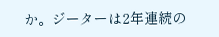か。ジーターは2年連続の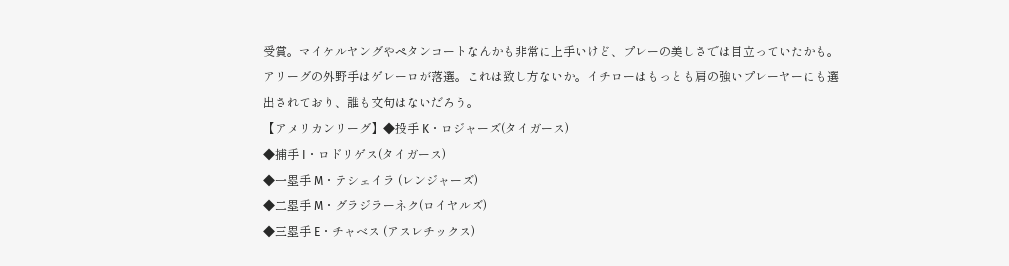受賞。マイケルヤングやペタンコートなんかも非常に上手いけど、プレーの美しさでは目立っていたかも。アリーグの外野手はゲレーロが落選。これは致し方ないか。イチローはもっとも肩の強いプレーヤーにも選出されており、誰も文句はないだろう。
【アメリカンリーグ】◆投手 K・ロジャーズ(タイガース)
◆捕手 I・ロドリゲス(タイガース)
◆一塁手 M・テシェイラ (レンジャーズ)
◆二塁手 M・グラジラーネク(ロイヤルズ)
◆三塁手 E・チャベス (アスレチックス)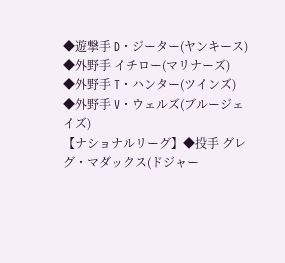◆遊撃手 D・ジーター(ヤンキース)
◆外野手 イチロー(マリナーズ)
◆外野手 T・ハンター(ツインズ)
◆外野手 V・ウェルズ(ブルージェイズ)
【ナショナルリーグ】◆投手 グレグ・マダックス(ドジャー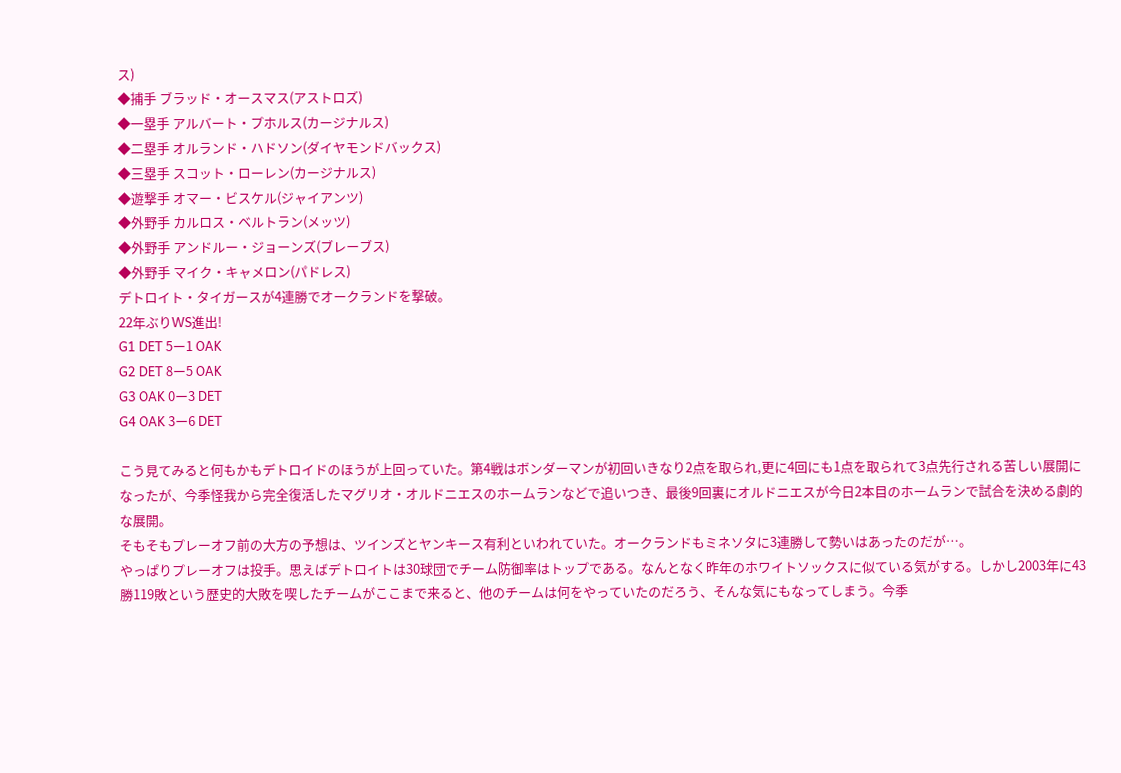ス)
◆捕手 ブラッド・オースマス(アストロズ)
◆一塁手 アルバート・プホルス(カージナルス)
◆二塁手 オルランド・ハドソン(ダイヤモンドバックス)
◆三塁手 スコット・ローレン(カージナルス)
◆遊撃手 オマー・ビスケル(ジャイアンツ)
◆外野手 カルロス・ベルトラン(メッツ)
◆外野手 アンドルー・ジョーンズ(ブレーブス)
◆外野手 マイク・キャメロン(パドレス)
デトロイト・タイガースが4連勝でオークランドを撃破。
22年ぶりWS進出!
G1 DET 5ー1 OAK
G2 DET 8ー5 OAK
G3 OAK 0ー3 DET
G4 OAK 3ー6 DET

こう見てみると何もかもデトロイドのほうが上回っていた。第4戦はボンダーマンが初回いきなり2点を取られ,更に4回にも1点を取られて3点先行される苦しい展開になったが、今季怪我から完全復活したマグリオ・オルドニエスのホームランなどで追いつき、最後9回裏にオルドニエスが今日2本目のホームランで試合を決める劇的な展開。
そもそもプレーオフ前の大方の予想は、ツインズとヤンキース有利といわれていた。オークランドもミネソタに3連勝して勢いはあったのだが…。
やっぱりプレーオフは投手。思えばデトロイトは30球団でチーム防御率はトップである。なんとなく昨年のホワイトソックスに似ている気がする。しかし2003年に43勝119敗という歴史的大敗を喫したチームがここまで来ると、他のチームは何をやっていたのだろう、そんな気にもなってしまう。今季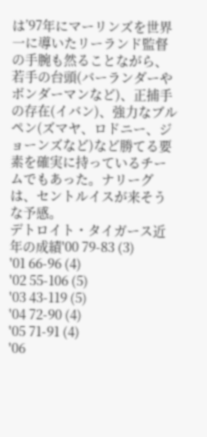は’97年にマーリンズを世界一に導いたリーランド監督の手腕も然ることながら、若手の台頭(バーランダーやボンダーマンなど)、正捕手の存在(イバン)、強力なブルペン(ズマヤ、ロドニー、ジョーンズなど)など勝てる要素を確実に持っているチームでもあった。ナリーグは、セントルイスが来そうな予感。
デトロイト・タイガース近年の成績'00 79-83 (3)
'01 66-96 (4)
'02 55-106 (5)
'03 43-119 (5)
'04 72-90 (4)
'05 71-91 (4)
'06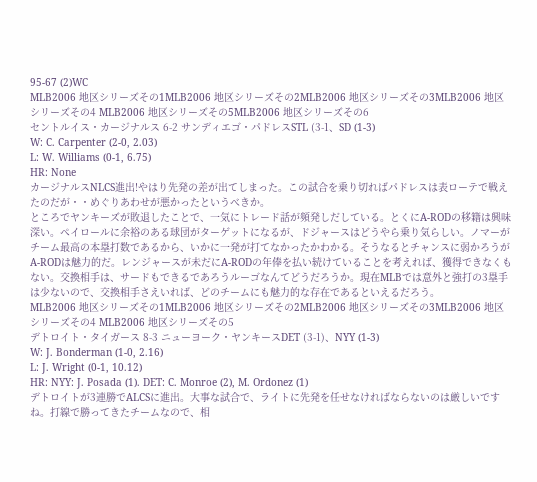95-67 (2)WC
MLB2006 地区シリーズその1MLB2006 地区シリーズその2MLB2006 地区シリーズその3MLB2006 地区シリーズその4 MLB2006 地区シリーズその5MLB2006 地区シリーズその6
セントルイス・カージナルス 6-2 サンディエゴ・パドレスSTL (3-1、SD (1-3)
W: C. Carpenter (2-0, 2.03)
L: W. Williams (0-1, 6.75)
HR: None
カージナルスNLCS進出!やはり先発の差が出てしまった。この試合を乗り切ればパドレスは表ローテで戦えたのだが・・めぐりあわせが悪かったというべきか。
ところでヤンキーズが敗退したことで、一気にトレード話が頻発しだしている。とくにA-RODの移籍は興味深い。ペイロールに余裕のある球団がターゲットになるが、ドジャースはどうやら乗り気らしい。ノマーがチーム最高の本塁打数であるから、いかに一発が打てなかったかわかる。そうなるとチャンスに弱かろうがA-RODは魅力的だ。レンジャースが未だにA-RODの年俸を払い続けていることを考えれば、獲得できなくもない。交換相手は、サードもできるであろうルーゴなんてどうだろうか。現在MLBでは意外と強打の3塁手は少ないので、交換相手さえいれば、どのチームにも魅力的な存在であるといえるだろう。
MLB2006 地区シリーズその1MLB2006 地区シリーズその2MLB2006 地区シリーズその3MLB2006 地区シリーズその4 MLB2006 地区シリーズその5
デトロイト・タイガース 8-3 ニューヨーク・ヤンキースDET (3-1)、NYY (1-3)
W: J. Bonderman (1-0, 2.16)
L: J. Wright (0-1, 10.12)
HR: NYY: J. Posada (1). DET: C. Monroe (2), M. Ordonez (1)
デトロイトが3連勝でALCSに進出。大事な試合で、ライトに先発を任せなければならないのは厳しいですね。打線で勝ってきたチームなので、相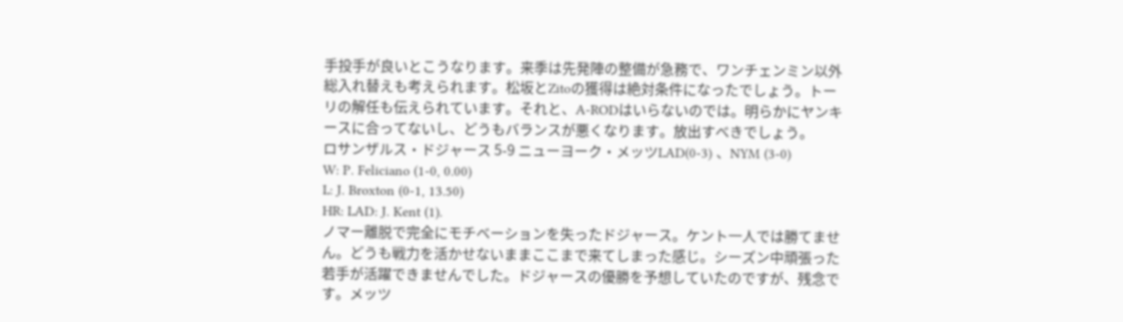手投手が良いとこうなります。来季は先発陣の整備が急務で、ワンチェンミン以外総入れ替えも考えられます。松坂とZitoの獲得は絶対条件になったでしょう。トーリの解任も伝えられています。それと、A-RODはいらないのでは。明らかにヤンキースに合ってないし、どうもバランスが悪くなります。放出すべきでしょう。
ロサンザルス・ドジャース 5-9 ニューヨーク・メッツLAD(0-3) 、NYM (3-0)
W: P. Feliciano (1-0, 0.00)
L: J. Broxton (0-1, 13.50)
HR: LAD: J. Kent (1).
ノマー離脱で完全にモチベーションを失ったドジャース。ケント一人では勝てません。どうも戦力を活かせないままここまで来てしまった感じ。シーズン中頑張った若手が活躍できませんでした。ドジャースの優勝を予想していたのですが、残念です。メッツ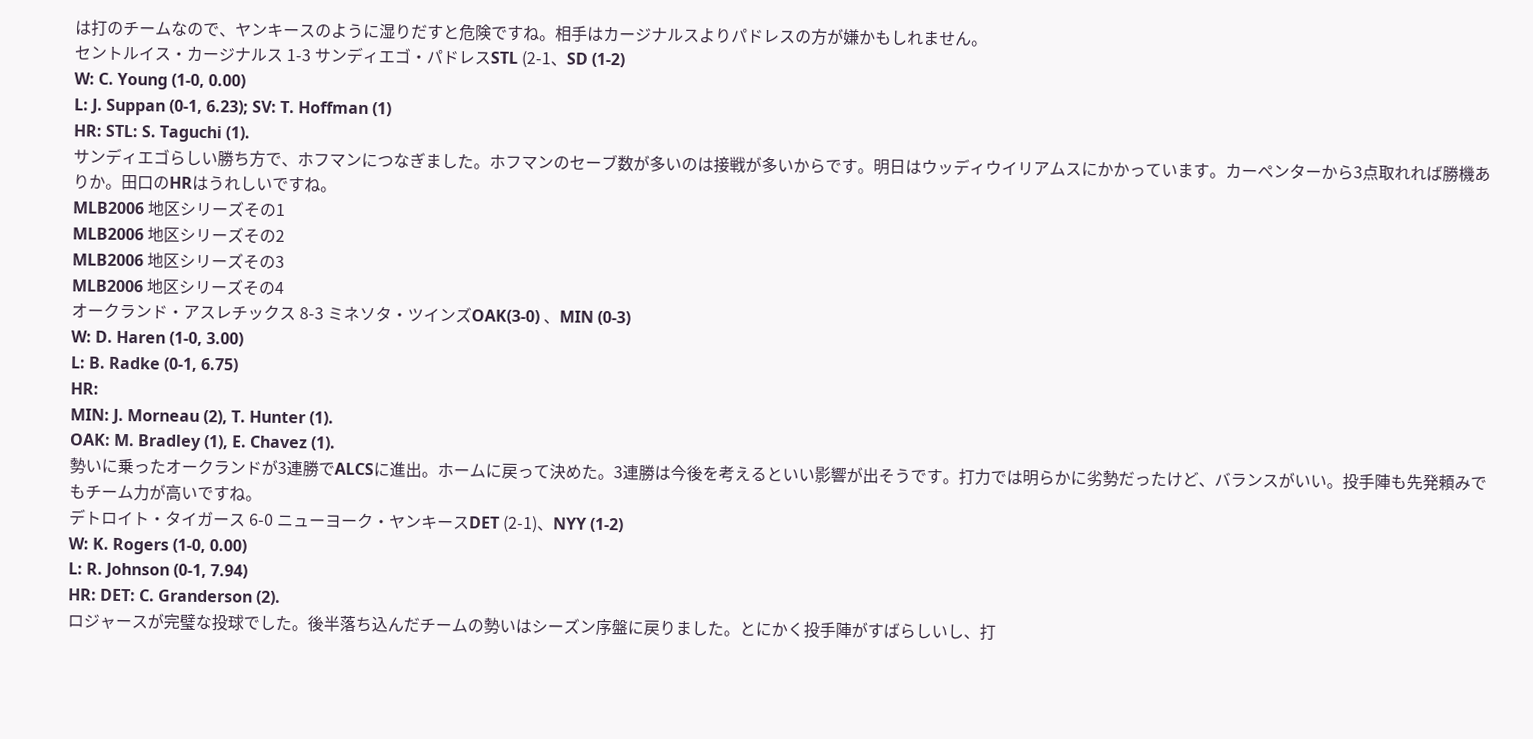は打のチームなので、ヤンキースのように湿りだすと危険ですね。相手はカージナルスよりパドレスの方が嫌かもしれません。
セントルイス・カージナルス 1-3 サンディエゴ・パドレスSTL (2-1、SD (1-2)
W: C. Young (1-0, 0.00)
L: J. Suppan (0-1, 6.23); SV: T. Hoffman (1)
HR: STL: S. Taguchi (1).
サンディエゴらしい勝ち方で、ホフマンにつなぎました。ホフマンのセーブ数が多いのは接戦が多いからです。明日はウッディウイリアムスにかかっています。カーペンターから3点取れれば勝機ありか。田口のHRはうれしいですね。
MLB2006 地区シリーズその1
MLB2006 地区シリーズその2
MLB2006 地区シリーズその3
MLB2006 地区シリーズその4
オークランド・アスレチックス 8-3 ミネソタ・ツインズOAK(3-0) 、MIN (0-3)
W: D. Haren (1-0, 3.00)
L: B. Radke (0-1, 6.75)
HR:
MIN: J. Morneau (2), T. Hunter (1).
OAK: M. Bradley (1), E. Chavez (1).
勢いに乗ったオークランドが3連勝でALCSに進出。ホームに戻って決めた。3連勝は今後を考えるといい影響が出そうです。打力では明らかに劣勢だったけど、バランスがいい。投手陣も先発頼みでもチーム力が高いですね。
デトロイト・タイガース 6-0 ニューヨーク・ヤンキースDET (2-1)、NYY (1-2)
W: K. Rogers (1-0, 0.00)
L: R. Johnson (0-1, 7.94)
HR: DET: C. Granderson (2).
ロジャースが完璧な投球でした。後半落ち込んだチームの勢いはシーズン序盤に戻りました。とにかく投手陣がすばらしいし、打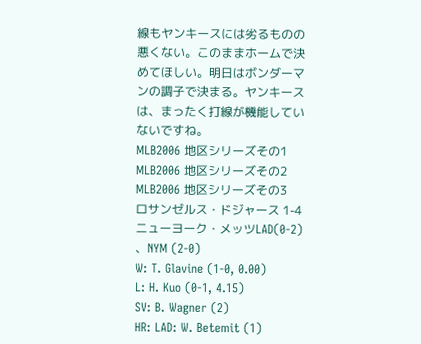線もヤンキースには劣るものの悪くない。このままホームで決めてほしい。明日はボンダーマンの調子で決まる。ヤンキースは、まったく打線が機能していないですね。
MLB2006 地区シリーズその1
MLB2006 地区シリーズその2
MLB2006 地区シリーズその3
ロサンゼルス・ドジャース 1-4 ニューヨーク・メッツLAD(0-2) 、NYM (2-0)
W: T. Glavine (1-0, 0.00)
L: H. Kuo (0-1, 4.15)
SV: B. Wagner (2)
HR: LAD: W. Betemit (1)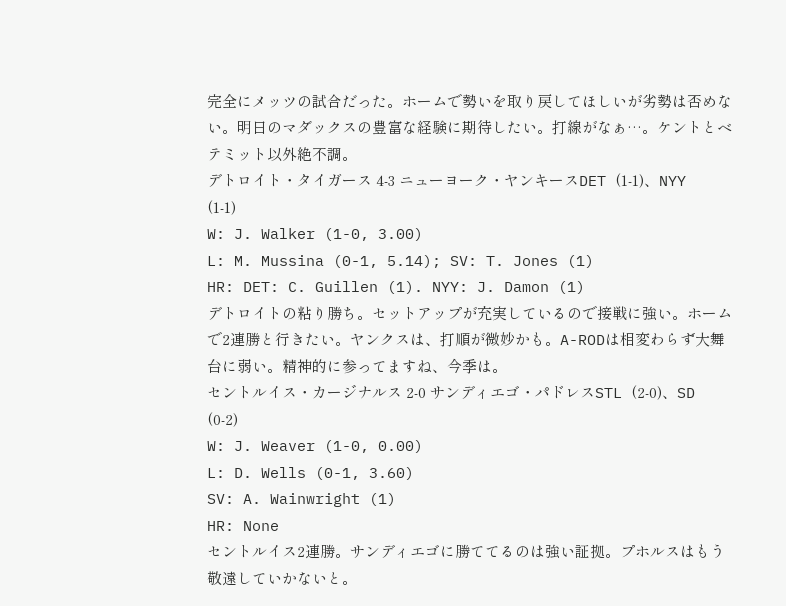完全にメッツの試合だった。ホームで勢いを取り戻してほしいが劣勢は否めない。明日のマダックスの豊富な経験に期待したい。打線がなぁ…。ケントとベテミット以外絶不調。
デトロイト・タイガース 4-3 ニューヨーク・ヤンキースDET (1-1)、NYY (1-1)
W: J. Walker (1-0, 3.00)
L: M. Mussina (0-1, 5.14); SV: T. Jones (1)
HR: DET: C. Guillen (1). NYY: J. Damon (1)
デトロイトの粘り勝ち。セットアップが充実しているので接戦に強い。ホームで2連勝と行きたい。ヤンクスは、打順が微妙かも。A-RODは相変わらず大舞台に弱い。精神的に参ってますね、今季は。
セントルイス・カージナルス 2-0 サンディエゴ・パドレスSTL (2-0)、SD (0-2)
W: J. Weaver (1-0, 0.00)
L: D. Wells (0-1, 3.60)
SV: A. Wainwright (1)
HR: None
セントルイス2連勝。サンディエゴに勝ててるのは強い証拠。プホルスはもう敬遠していかないと。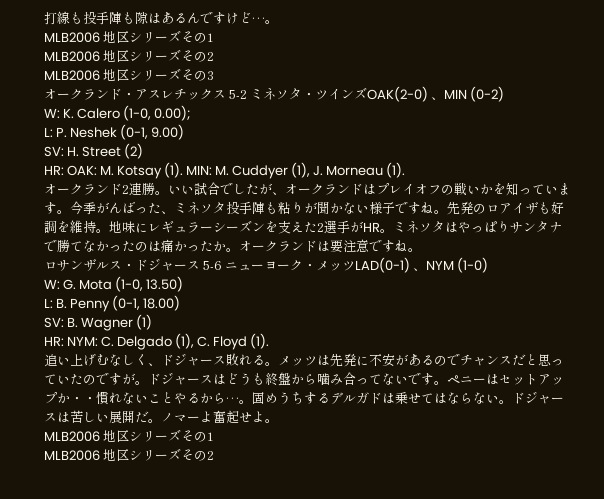打線も投手陣も隙はあるんですけど…。
MLB2006 地区シリーズその1
MLB2006 地区シリーズその2
MLB2006 地区シリーズその3
オークランド・アスレチックス 5-2 ミネソタ・ツインズOAK(2-0) 、MIN (0-2)
W: K. Calero (1-0, 0.00);
L: P. Neshek (0-1, 9.00)
SV: H. Street (2)
HR: OAK: M. Kotsay (1). MIN: M. Cuddyer (1), J. Morneau (1).
オークランド2連勝。いい試合でしたが、オークランドはプレイオフの戦いかを知っています。今季がんばった、ミネソタ投手陣も粘りが聞かない様子ですね。先発のロアイザも好調を維持。地味にレギュラーシーズンを支えた2選手がHR。ミネソタはやっぱりサンタナで勝てなかったのは痛かったか。オークランドは要注意ですね。
ロサンザルス・ドジャース 5-6 ニューヨーク・メッツLAD(0-1) 、NYM (1-0)
W: G. Mota (1-0, 13.50)
L: B. Penny (0-1, 18.00)
SV: B. Wagner (1)
HR: NYM: C. Delgado (1), C. Floyd (1).
追い上げむなしく、ドジャース敗れる。メッツは先発に不安があるのでチャンスだと思っていたのですが。ドジャースはどうも終盤から噛み合ってないです。ペニーはセットアップか・・慣れないことやるから…。固めうちするデルガドは乗せてはならない。ドジャースは苦しい展開だ。ノマーよ奮起せよ。
MLB2006 地区シリーズその1
MLB2006 地区シリーズその2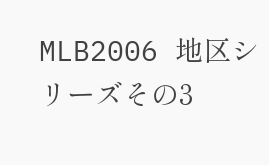MLB2006 地区シリーズその3